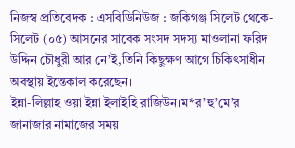নিজস্ব প্রতিবেদক : এসবিডিনিউজ : জকিগঞ্জ সিলেট থেকে-সিলেট (০৫) আসনের সাবেক সংসদ সদস্য মাওলানা ফরিদ উদ্দিন চৌধুরী আর নে’ই,তিনি কিছুক্ষণ আগে চিকিৎসাধীন অবস্থায় ইন্তেকাল করেছেন।
ইন্না-লিল্লাহ ওয়া ইন্না ইলাইহি রাজিউন।ম*র’হু’মে’র জানাজার নামাজের সময়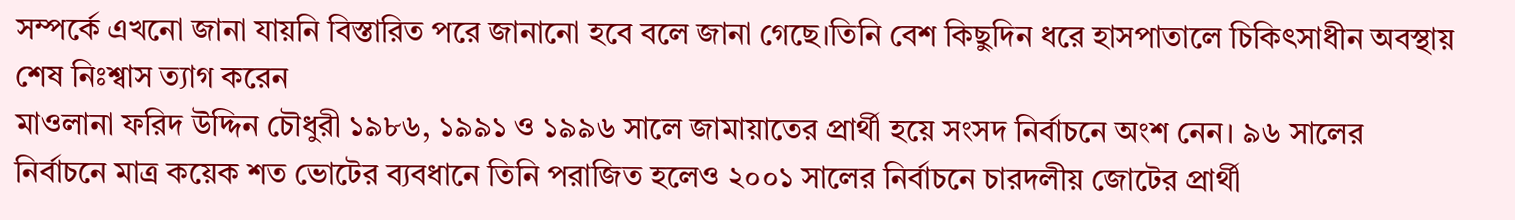সম্পর্কে এখনো জানা যায়নি বিস্তারিত পরে জানানো হবে বলে জানা গেছে।তিনি বেশ কিছুদিন ধরে হাসপাতালে চিকিৎসাধীন অবস্থায় শেষ নিঃশ্বাস ত্যাগ করেন
মাওলানা ফরিদ উদ্দিন চৌধুরী ১৯৮৬, ১৯৯১ ও ১৯৯৬ সালে জামায়াতের প্রার্থী হয়ে সংসদ নির্বাচনে অংশ নেন। ৯৬ সালের নির্বাচনে মাত্র কয়েক শত ভোটের ব্যবধানে তিনি পরাজিত হলেও ২০০১ সালের নির্বাচনে চারদলীয় জোটের প্রার্থী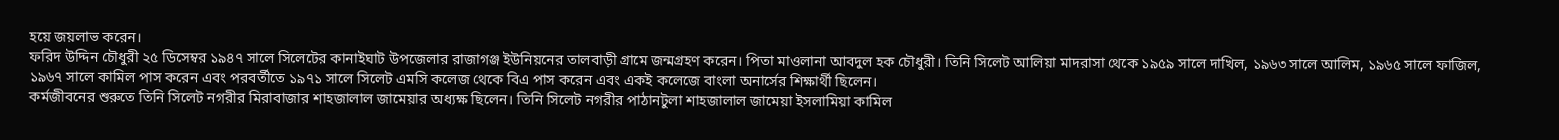হয়ে জয়লাভ করেন।
ফরিদ উদ্দিন চৌধুরী ২৫ ডিসেম্বর ১৯৪৭ সালে সিলেটের কানাইঘাট উপজেলার রাজাগঞ্জ ইউনিয়নের তালবাড়ী গ্রামে জন্মগ্রহণ করেন। পিতা মাওলানা আবদুল হক চৌধুরী। তিনি সিলেট আলিয়া মাদরাসা থেকে ১৯৫৯ সালে দাখিল, ১৯৬৩ সালে আলিম, ১৯৬৫ সালে ফাজিল, ১৯৬৭ সালে কামিল পাস করেন এবং পরবর্তীতে ১৯৭১ সালে সিলেট এমসি কলেজ থেকে বিএ পাস করেন এবং একই কলেজে বাংলা অনার্সের শিক্ষার্থী ছিলেন।
কর্মজীবনের শুরুতে তিনি সিলেট নগরীর মিরাবাজার শাহজালাল জামেয়ার অধ্যক্ষ ছিলেন। তিনি সিলেট নগরীর পাঠানটুলা শাহজালাল জামেয়া ইসলামিয়া কামিল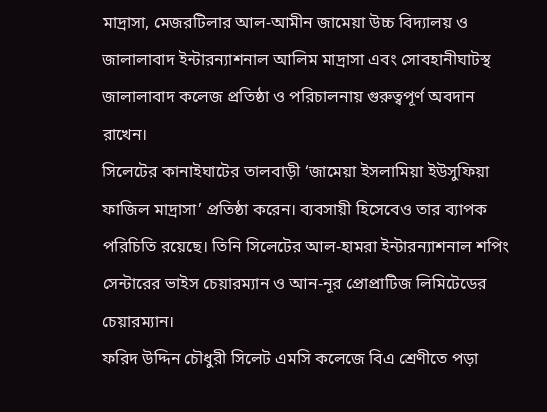মাদ্রাসা, মেজরটিলার আল-আমীন জামেয়া উচ্চ বিদ্যালয় ও জালালাবাদ ইন্টারন্যাশনাল আলিম মাদ্রাসা এবং সোবহানীঘাটস্থ জালালাবাদ কলেজ প্রতিষ্ঠা ও পরিচালনায় গুরুত্বপূর্ণ অবদান রাখেন।
সিলেটের কানাইঘাটের তালবাড়ী ‘জামেয়া ইসলামিয়া ইউসুফিয়া ফাজিল মাদ্রাসা’ প্রতিষ্ঠা করেন। ব্যবসায়ী হিসেবেও তার ব্যাপক পরিচিতি রয়েছে। তিনি সিলেটের আল-হামরা ইন্টারন্যাশনাল শপিং সেন্টারের ভাইস চেয়ারম্যান ও আন-নূর প্রোপ্রাটিজ লিমিটেডের চেয়ারম্যান।
ফরিদ উদ্দিন চৌধুরী সিলেট এমসি কলেজে বিএ শ্রেণীতে পড়া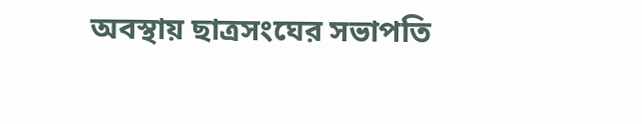অবস্থায় ছাত্রসংঘের সভাপতি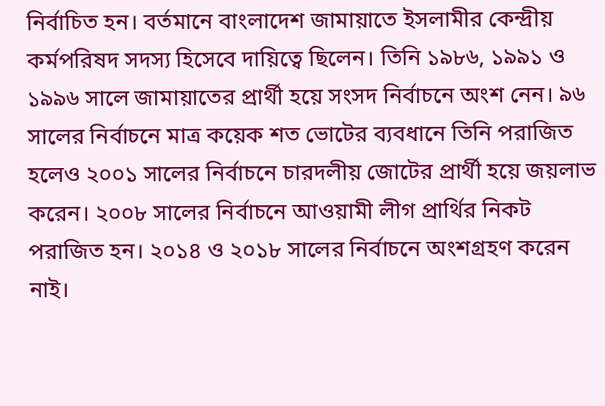নির্বাচিত হন। বর্তমানে বাংলাদেশ জামায়াতে ইসলামীর কেন্দ্রীয় কর্মপরিষদ সদস্য হিসেবে দায়িত্বে ছিলেন। তিনি ১৯৮৬, ১৯৯১ ও ১৯৯৬ সালে জামায়াতের প্রার্থী হয়ে সংসদ নির্বাচনে অংশ নেন। ৯৬ সালের নির্বাচনে মাত্র কয়েক শত ভোটের ব্যবধানে তিনি পরাজিত হলেও ২০০১ সালের নির্বাচনে চারদলীয় জোটের প্রার্থী হয়ে জয়লাভ করেন। ২০০৮ সালের নির্বাচনে আওয়ামী লীগ প্রার্থির নিকট পরাজিত হন। ২০১৪ ও ২০১৮ সালের নির্বাচনে অংশগ্রহণ করেন নাই।